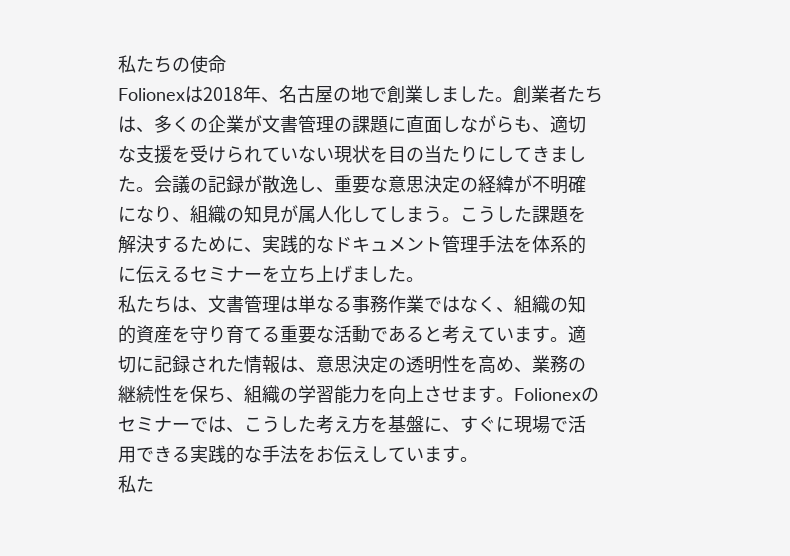私たちの使命
Folionexは2018年、名古屋の地で創業しました。創業者たちは、多くの企業が文書管理の課題に直面しながらも、適切な支援を受けられていない現状を目の当たりにしてきました。会議の記録が散逸し、重要な意思決定の経緯が不明確になり、組織の知見が属人化してしまう。こうした課題を解決するために、実践的なドキュメント管理手法を体系的に伝えるセミナーを立ち上げました。
私たちは、文書管理は単なる事務作業ではなく、組織の知的資産を守り育てる重要な活動であると考えています。適切に記録された情報は、意思決定の透明性を高め、業務の継続性を保ち、組織の学習能力を向上させます。Folionexのセミナーでは、こうした考え方を基盤に、すぐに現場で活用できる実践的な手法をお伝えしています。
私た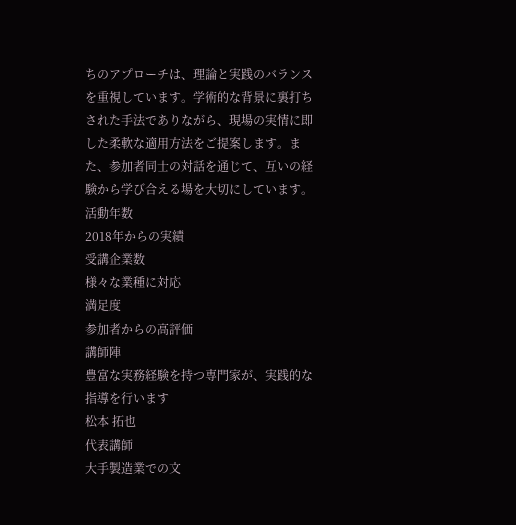ちのアプローチは、理論と実践のバランスを重視しています。学術的な背景に裏打ちされた手法でありながら、現場の実情に即した柔軟な適用方法をご提案します。また、参加者同士の対話を通じて、互いの経験から学び合える場を大切にしています。
活動年数
2018年からの実績
受講企業数
様々な業種に対応
満足度
参加者からの高評価
講師陣
豊富な実務経験を持つ専門家が、実践的な指導を行います
松本 拓也
代表講師
大手製造業での文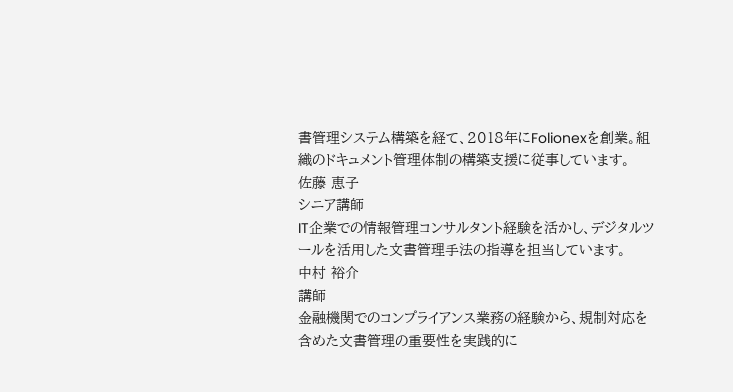書管理システム構築を経て、2018年にFolionexを創業。組織のドキュメント管理体制の構築支援に従事しています。
佐藤 恵子
シニア講師
IT企業での情報管理コンサルタント経験を活かし、デジタルツールを活用した文書管理手法の指導を担当しています。
中村 裕介
講師
金融機関でのコンプライアンス業務の経験から、規制対応を含めた文書管理の重要性を実践的に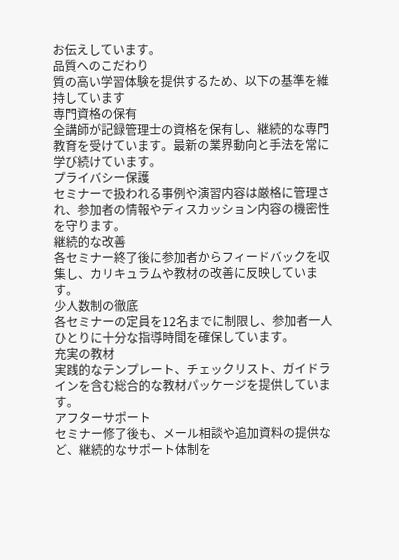お伝えしています。
品質へのこだわり
質の高い学習体験を提供するため、以下の基準を維持しています
専門資格の保有
全講師が記録管理士の資格を保有し、継続的な専門教育を受けています。最新の業界動向と手法を常に学び続けています。
プライバシー保護
セミナーで扱われる事例や演習内容は厳格に管理され、参加者の情報やディスカッション内容の機密性を守ります。
継続的な改善
各セミナー終了後に参加者からフィードバックを収集し、カリキュラムや教材の改善に反映しています。
少人数制の徹底
各セミナーの定員を12名までに制限し、参加者一人ひとりに十分な指導時間を確保しています。
充実の教材
実践的なテンプレート、チェックリスト、ガイドラインを含む総合的な教材パッケージを提供しています。
アフターサポート
セミナー修了後も、メール相談や追加資料の提供など、継続的なサポート体制を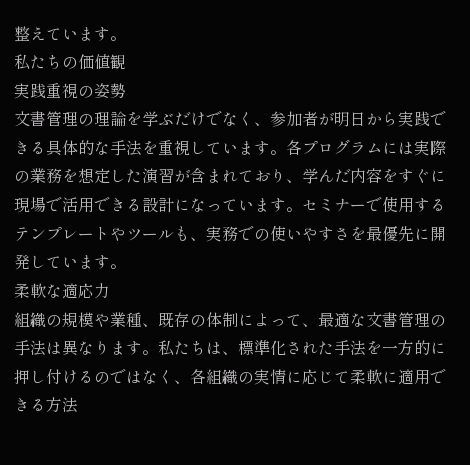整えています。
私たちの価値観
実践重視の姿勢
文書管理の理論を学ぶだけでなく、参加者が明日から実践できる具体的な手法を重視しています。各プログラムには実際の業務を想定した演習が含まれており、学んだ内容をすぐに現場で活用できる設計になっています。セミナーで使用するテンプレートやツールも、実務での使いやすさを最優先に開発しています。
柔軟な適応力
組織の規模や業種、既存の体制によって、最適な文書管理の手法は異なります。私たちは、標準化された手法を一方的に押し付けるのではなく、各組織の実情に応じて柔軟に適用できる方法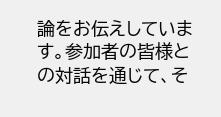論をお伝えしています。参加者の皆様との対話を通じて、そ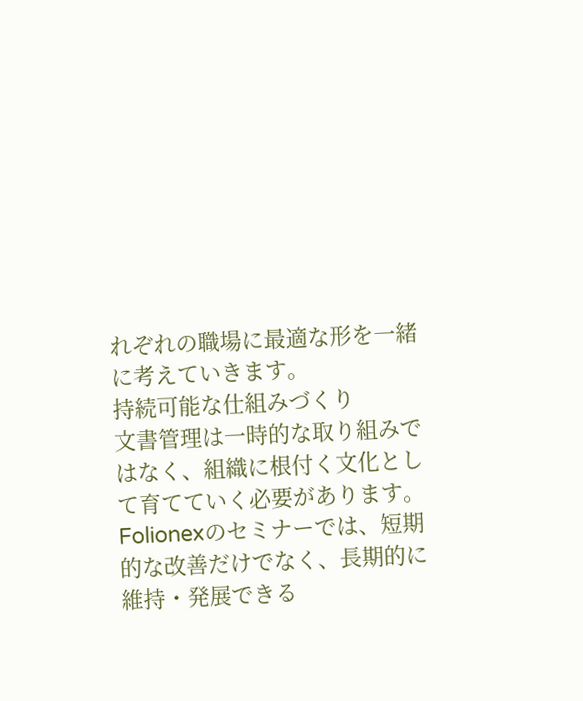れぞれの職場に最適な形を一緒に考えていきます。
持続可能な仕組みづくり
文書管理は一時的な取り組みではなく、組織に根付く文化として育てていく必要があります。Folionexのセミナーでは、短期的な改善だけでなく、長期的に維持・発展できる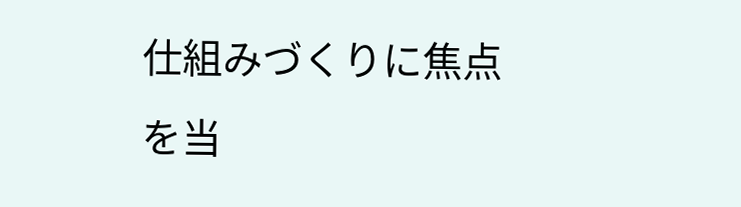仕組みづくりに焦点を当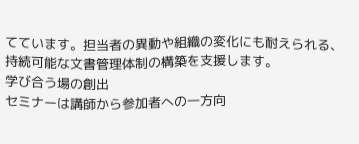てています。担当者の異動や組織の変化にも耐えられる、持続可能な文書管理体制の構築を支援します。
学び合う場の創出
セミナーは講師から参加者への一方向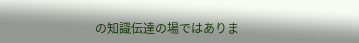の知識伝達の場ではありま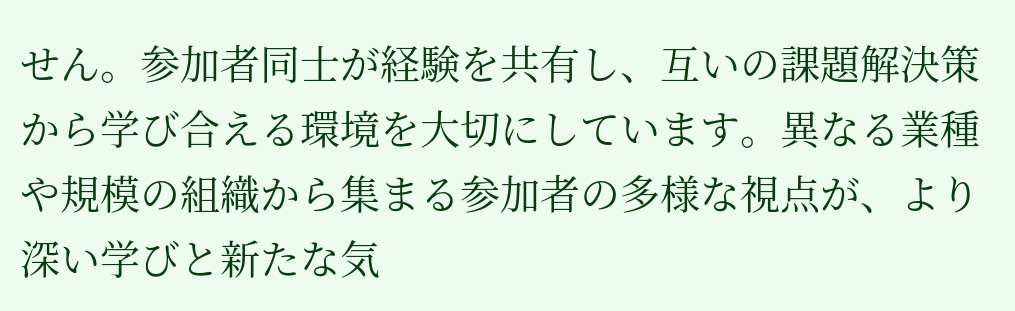せん。参加者同士が経験を共有し、互いの課題解決策から学び合える環境を大切にしています。異なる業種や規模の組織から集まる参加者の多様な視点が、より深い学びと新たな気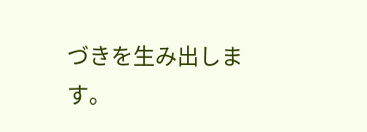づきを生み出します。